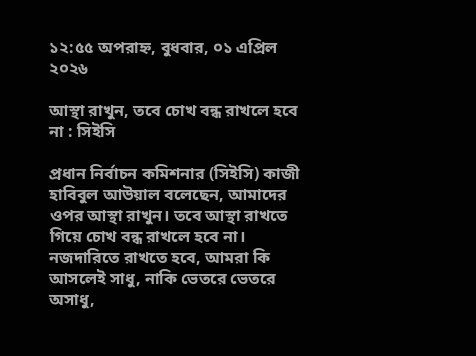১২:৫৫ অপরাহ্ন, বুধবার, ০১ এপ্রিল ২০২৬

আস্থা রাখুন, তবে চোখ বন্ধ রাখলে হবে না : সিইসি

প্রধান নির্বাচন কমিশনার (সিইসি) কাজী হাবিবুল আউয়াল বলেছেন, আমাদের ওপর আস্থা রাখুন। তবে আস্থা রাখতে গিয়ে চোখ বন্ধ রাখলে হবে না। নজদারিতে রাখতে হবে, আমরা কি আসলেই সাধু, নাকি ভেতরে ভেতরে অসাধু,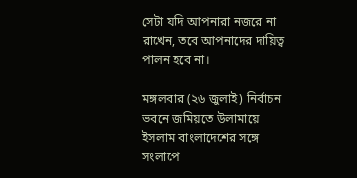সেটা যদি আপনারা নজরে না রাখেন, তবে আপনাদের দায়িত্ব পালন হবে না।

মঙ্গলবার (২৬ জুলাই) নির্বাচন ভবনে জমিয়তে উলামায়ে ইসলাম বাংলাদেশের সঙ্গে সংলাপে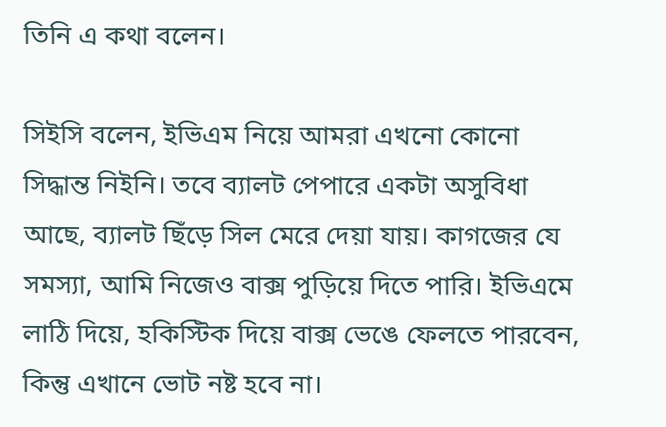তিনি এ কথা বলেন।

সিইসি বলেন, ইভিএম নিয়ে আমরা এখনো কোনো সিদ্ধান্ত নিইনি। তবে ব্যালট পেপারে একটা অসুবিধা আছে, ব্যালট ছিঁড়ে সিল মেরে দেয়া যায়। কাগজের যে সমস্যা, আমি নিজেও বাক্স পুড়িয়ে দিতে পারি। ইভিএমে লাঠি দিয়ে, হকিস্টিক দিয়ে বাক্স ভেঙে ফেলতে পারবেন, কিন্তু এখানে ভোট নষ্ট হবে না।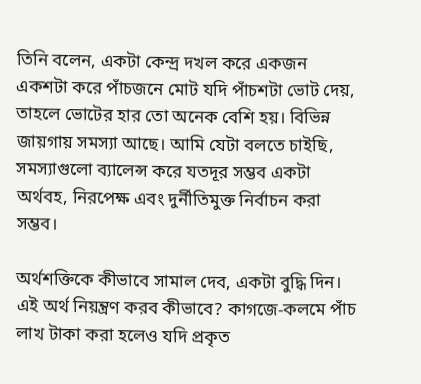তিনি বলেন, একটা কেন্দ্র দখল করে একজন একশটা করে পাঁচজনে মোট যদি পাঁচশটা ভোট দেয়, তাহলে ভোটের হার তো অনেক বেশি হয়। বিভিন্ন জায়গায় সমস্যা আছে। আমি যেটা বলতে চাইছি, সমস্যাগুলো ব্যালেন্স করে যতদূর সম্ভব একটা অর্থবহ, নিরপেক্ষ এবং দুর্নীতিমুক্ত নির্বাচন করা সম্ভব।

অর্থশক্তিকে কীভাবে সামাল দেব, একটা বুদ্ধি দিন। এই অর্থ নিয়ন্ত্রণ করব কীভাবে? কাগজে-কলমে পাঁচ লাখ টাকা করা হলেও যদি প্রকৃত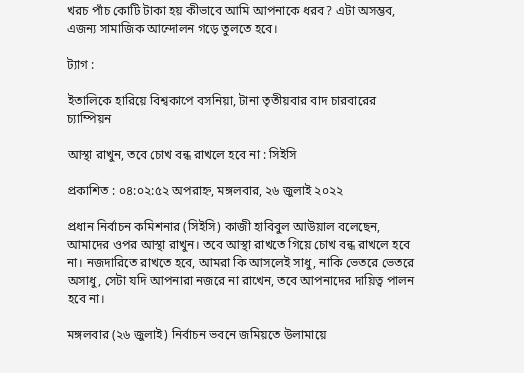খরচ পাঁচ কোটি টাকা হয় কীভাবে আমি আপনাকে ধরব? এটা অসম্ভব, এজন্য সামাজিক আন্দোলন গড়ে তুলতে হবে।

ট্যাগ :

ইতালিকে হারিয়ে বিশ্বকাপে বসনিয়া, টানা তৃতীয়বার বাদ চারবারের চ্যাম্পিয়ন

আস্থা রাখুন, তবে চোখ বন্ধ রাখলে হবে না : সিইসি

প্রকাশিত : ০৪:০২:৫২ অপরাহ্ন, মঙ্গলবার, ২৬ জুলাই ২০২২

প্রধান নির্বাচন কমিশনার (সিইসি) কাজী হাবিবুল আউয়াল বলেছেন, আমাদের ওপর আস্থা রাখুন। তবে আস্থা রাখতে গিয়ে চোখ বন্ধ রাখলে হবে না। নজদারিতে রাখতে হবে, আমরা কি আসলেই সাধু, নাকি ভেতরে ভেতরে অসাধু, সেটা যদি আপনারা নজরে না রাখেন, তবে আপনাদের দায়িত্ব পালন হবে না।

মঙ্গলবার (২৬ জুলাই) নির্বাচন ভবনে জমিয়তে উলামায়ে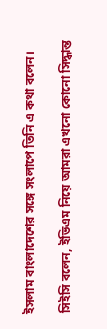ইসলাম বাংলাদেশের সঙ্গে সংলাপে তিনি এ কথা বলেন।

সিইসি বলেন, ইভিএম নিয়ে আমরা এখনো কোনো সিদ্ধান্ত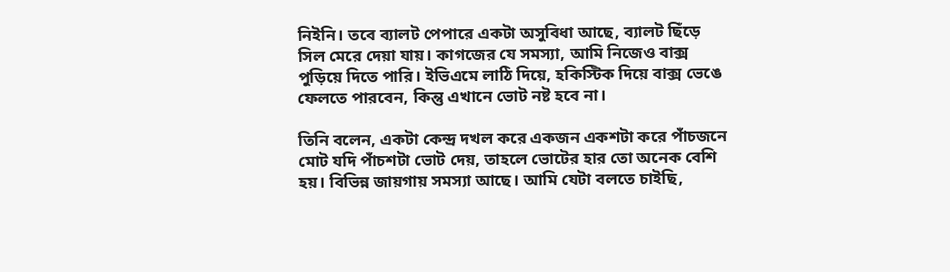নিইনি। তবে ব্যালট পেপারে একটা অসুবিধা আছে, ব্যালট ছিঁড়ে সিল মেরে দেয়া যায়। কাগজের যে সমস্যা, আমি নিজেও বাক্স পুড়িয়ে দিতে পারি। ইভিএমে লাঠি দিয়ে, হকিস্টিক দিয়ে বাক্স ভেঙে ফেলতে পারবেন, কিন্তু এখানে ভোট নষ্ট হবে না।

তিনি বলেন, একটা কেন্দ্র দখল করে একজন একশটা করে পাঁচজনে মোট যদি পাঁচশটা ভোট দেয়, তাহলে ভোটের হার তো অনেক বেশি হয়। বিভিন্ন জায়গায় সমস্যা আছে। আমি যেটা বলতে চাইছি,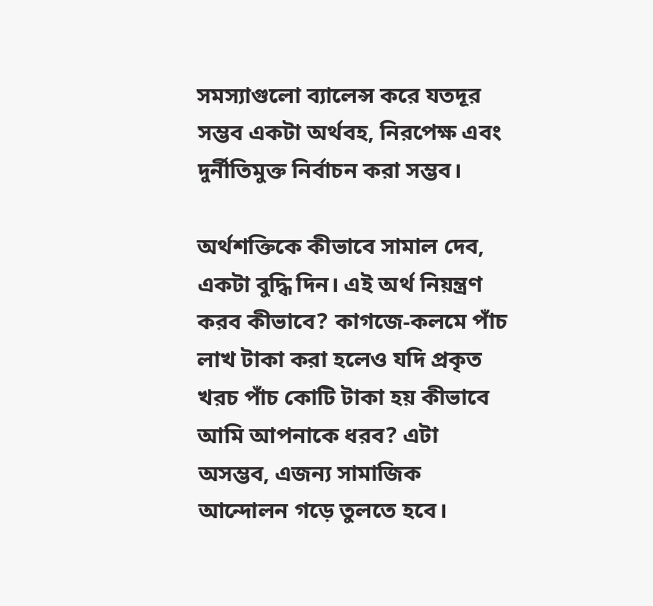সমস্যাগুলো ব্যালেন্স করে যতদূর সম্ভব একটা অর্থবহ, নিরপেক্ষ এবং দুর্নীতিমুক্ত নির্বাচন করা সম্ভব।

অর্থশক্তিকে কীভাবে সামাল দেব, একটা বুদ্ধি দিন। এই অর্থ নিয়ন্ত্রণ করব কীভাবে? কাগজে-কলমে পাঁচ লাখ টাকা করা হলেও যদি প্রকৃত খরচ পাঁচ কোটি টাকা হয় কীভাবে আমি আপনাকে ধরব? এটা অসম্ভব, এজন্য সামাজিক আন্দোলন গড়ে তুলতে হবে।